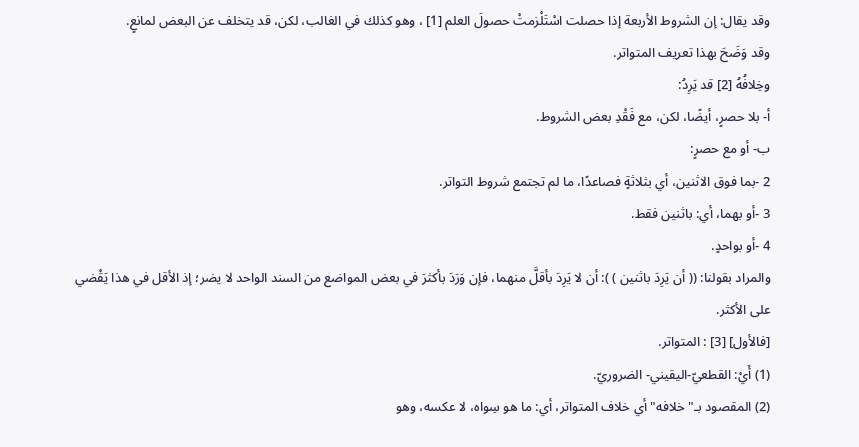وقد يقال: إن الشروط الأربعة إذا حصلت اسْتَلْزمتْ حصولَ العلم [1] ، وهو كذلك في الغالب، لكن، قد يتخلف عن البعض لمانعٍ.
وقد وَضَحَ بهذا تعريف المتواتر.
وخِلافُهُ [2] قد يَرِدُ:
أ- بلا حصرٍ، أيضًا، لكن، مع فَقْدِ بعض الشروط.
ب- أو مع حصرٍ:
2 -بما فوق الاثنين، أي بثلاثةٍ فصاعدًا، ما لم تجتمع شروط التواتر.
3 -أو بهما، أي: باثنين فقط.
4 -أو بواحدٍ.
والمراد بقولنا: (( أن يَرِدَ باثنين ) ): أن لا يَرِدَ بأقلَّ منهما، فإن وَرَدَ بأكثرَ في بعض المواضع من السند الواحد لا يضر؛ إذ الأقل في هذا يَقْضي على الأكثر.
[فالأول] [3] : المتواتر.
(1) أَيْ: القطعيّ-اليقيني- الضروريّ.
(2) المقصود بـ"خلافه"أي خلاف المتواتر، أي: ما هو سِواه، لا عكسه، وهو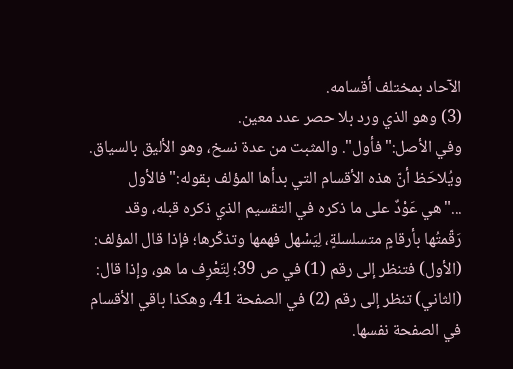الآحاد بمختلف أقسامه.
(3) وهو الذي ورد بلا حصر عدد معين.
وفي الأصل:"فأول". والمثبت من عدة نسخ، وهو الأليق بالسياق.
ويُلاحَظ أنّ هذه الأقسام التي بدأها المؤلف بقوله:"فالأول ..."هي عَوْدٌ على ما ذكره في التقسيم الذي ذكره قبله، وقد رَقّمتُها بأرقامٍ متسلسلةٍ، لِيَسْهل فهمها وتذكّرها؛ فإذا قال المؤلف: (الأول) فتنظر إلى رقم (1) في ص 39؛ لِتَعْرِف ما هو، وإذا قال: (الثاني) تنظر إلى رقم (2) في الصفحة 41، وهكذا باقي الأقسام في الصفحة نفسها.